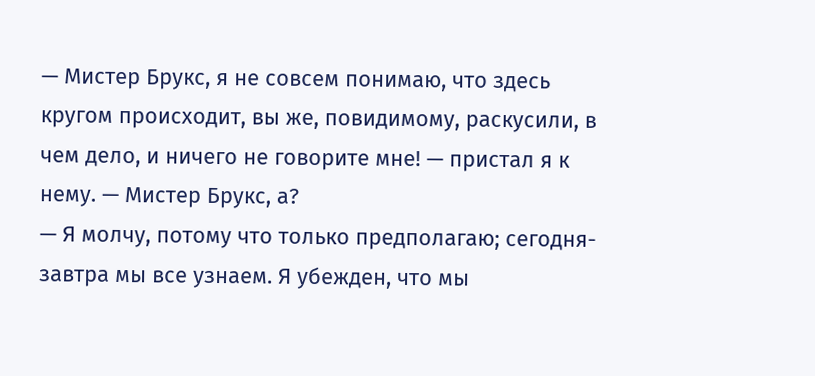— Мистер Брукс, я не совсем понимаю, что здесь кругом происходит, вы же, повидимому, раскусили, в чем дело, и ничего не говорите мне! — пристал я к нему. — Мистер Брукс, а?
— Я молчу, потому что только предполагаю; сегодня-завтра мы все узнаем. Я убежден, что мы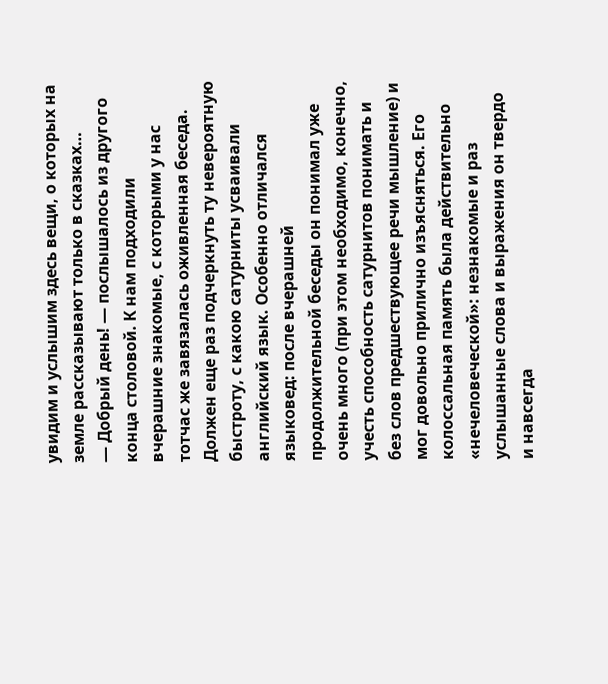увидим и услышим здесь вещи, о которых на земле рассказывают только в сказках…
— Добрый день! — послышалось из другого конца столовой. К нам подходили вчерашние знакомые, с которыми у нас тотчас же завязалась оживленная беседа.
Должен еще раз подчеркнуть ту невероятную быстроту, с какою сатурниты усваивали английский язык. Особенно отличался языковед: после вчерашней продолжительной беседы он понимал уже очень много (при этом необходимо, конечно, учесть способность сатурнитов понимать и без слов предшествующее речи мышление) и мог довольно прилично изъясняться. Его колоссальная память была действительно «нечеловеческой»: незнакомые и раз услышанные слова и выражения он твердо и навсегда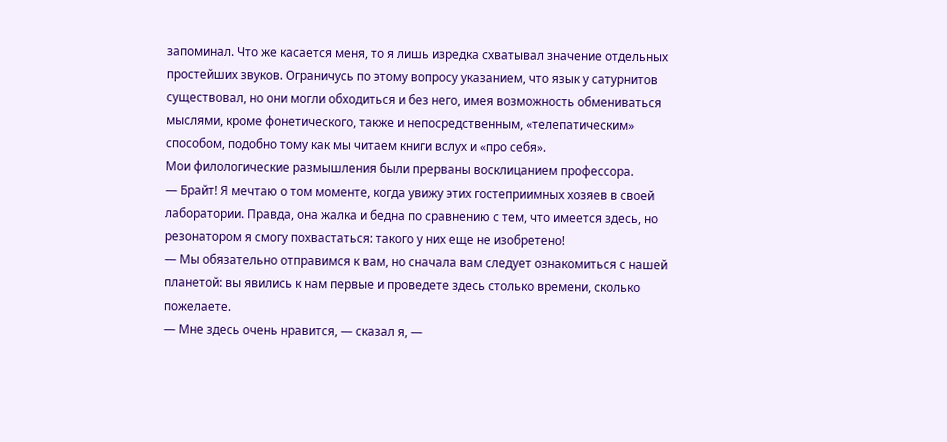запоминал. Что же касается меня, то я лишь изредка схватывал значение отдельных простейших звуков. Ограничусь по этому вопросу указанием, что язык у сатурнитов существовал, но они могли обходиться и без него, имея возможность обмениваться мыслями, кроме фонетического, также и непосредственным, «телепатическим» способом, подобно тому как мы читаем книги вслух и «про себя».
Мои филологические размышления были прерваны восклицанием профессора.
— Брайт! Я мечтаю о том моменте, когда увижу этих гостеприимных хозяев в своей лаборатории. Правда, она жалка и бедна по сравнению с тем, что имеется здесь, но резонатором я смогу похвастаться: такого у них еще не изобретено!
— Мы обязательно отправимся к вам, но сначала вам следует ознакомиться с нашей планетой: вы явились к нам первые и проведете здесь столько времени, сколько пожелаете.
— Мне здесь очень нравится, — сказал я, —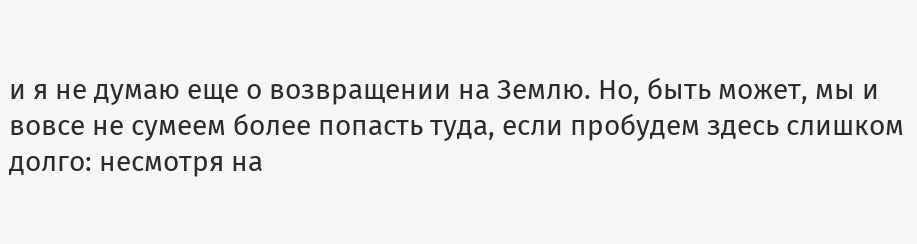и я не думаю еще о возвращении на Землю. Но, быть может, мы и вовсе не сумеем более попасть туда, если пробудем здесь слишком долго: несмотря на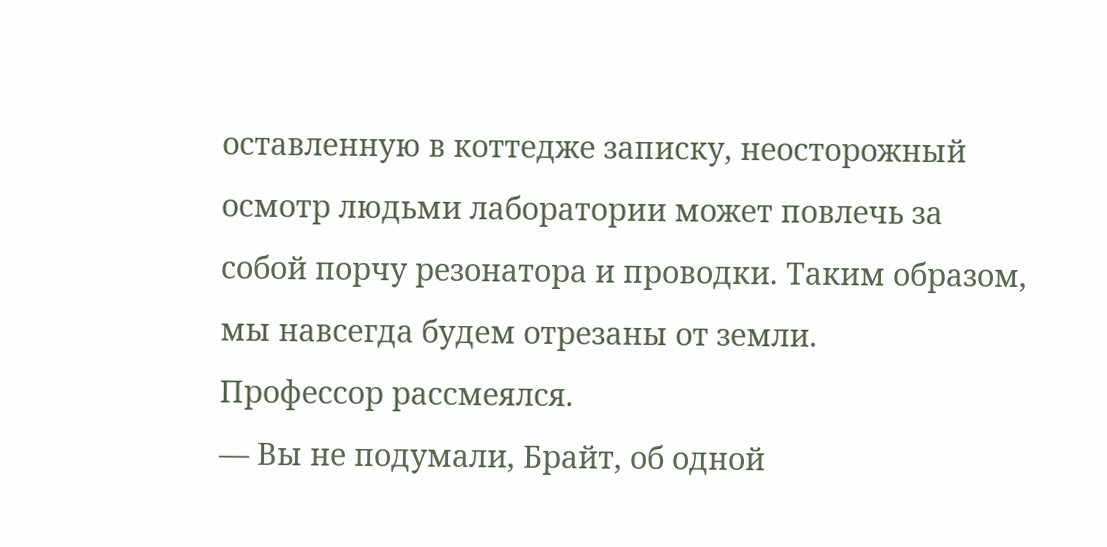оставленную в коттедже записку, неосторожный осмотр людьми лаборатории может повлечь за собой порчу резонатора и проводки. Таким образом, мы навсегда будем отрезаны от земли.
Профессор рассмеялся.
— Вы не подумали, Брайт, об одной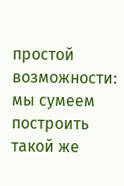простой возможности: мы сумеем построить такой же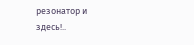резонатор и здесь!..